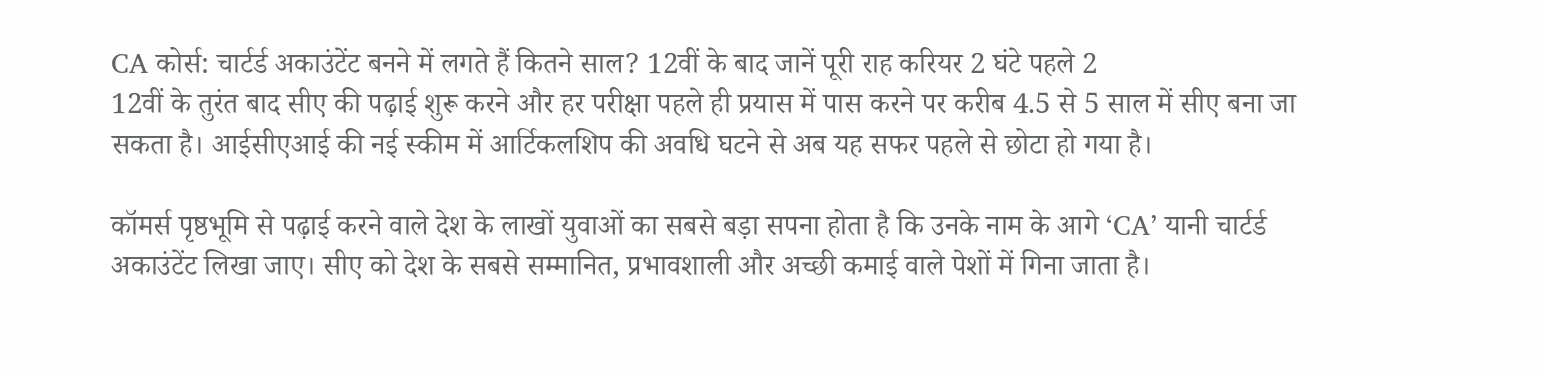CA कोर्स: चार्टर्ड अकाउंटेंट बनने में लगते हैं कितने साल? 12वीं के बाद जानें पूरी राह करियर 2 घंटे पहले 2
12वीं के तुरंत बाद सीए की पढ़ाई शुरू करने और हर परीक्षा पहले ही प्रयास में पास करने पर करीब 4.5 से 5 साल में सीए बना जा सकता है। आईसीएआई की नई स्कीम में आर्टिकलशिप की अवधि घटने से अब यह सफर पहले से छोटा हो गया है।

कॉमर्स पृष्ठभूमि से पढ़ाई करने वाले देश के लाखों युवाओं का सबसे बड़ा सपना होता है कि उनके नाम के आगे ‘CA’ यानी चार्टर्ड अकाउंटेंट लिखा जाए। सीए को देश के सबसे सम्मानित, प्रभावशाली और अच्छी कमाई वाले पेशों में गिना जाता है।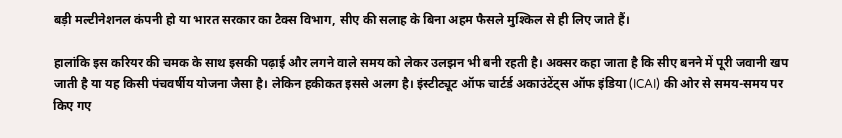बड़ी मल्टीनेशनल कंपनी हो या भारत सरकार का टैक्स विभाग, सीए की सलाह के बिना अहम फैसले मुश्किल से ही लिए जाते हैं।

हालांकि इस करियर की चमक के साथ इसकी पढ़ाई और लगने वाले समय को लेकर उलझन भी बनी रहती है। अक्सर कहा जाता है कि सीए बनने में पूरी जवानी खप जाती है या यह किसी पंचवर्षीय योजना जैसा है। लेकिन हकीकत इससे अलग है। इंस्टीट्यूट ऑफ चार्टर्ड अकाउंटेंट्स ऑफ इंडिया (ICAI) की ओर से समय-समय पर किए गए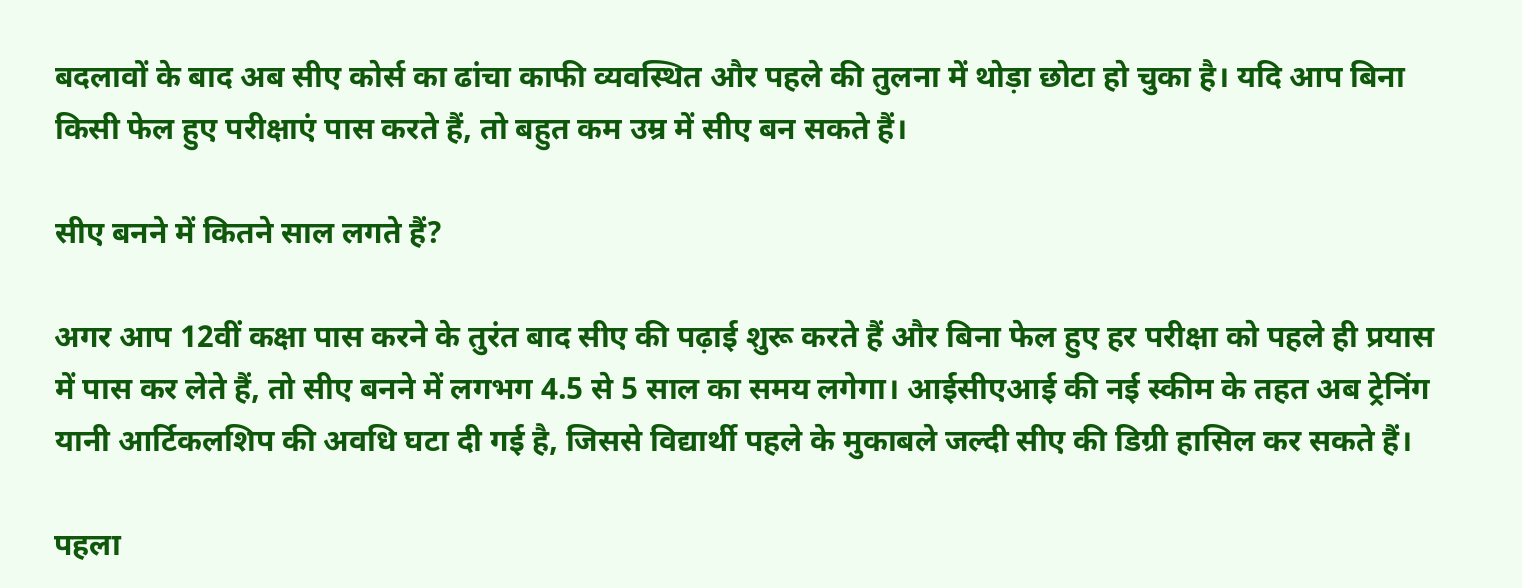बदलावों के बाद अब सीए कोर्स का ढांचा काफी व्यवस्थित और पहले की तुलना में थोड़ा छोटा हो चुका है। यदि आप बिना किसी फेल हुए परीक्षाएं पास करते हैं, तो बहुत कम उम्र में सीए बन सकते हैं।

सीए बनने में कितने साल लगते हैं?

अगर आप 12वीं कक्षा पास करने के तुरंत बाद सीए की पढ़ाई शुरू करते हैं और बिना फेल हुए हर परीक्षा को पहले ही प्रयास में पास कर लेते हैं, तो सीए बनने में लगभग 4.5 से 5 साल का समय लगेगा। आईसीएआई की नई स्कीम के तहत अब ट्रेनिंग यानी आर्टिकलशिप की अवधि घटा दी गई है, जिससे विद्यार्थी पहले के मुकाबले जल्दी सीए की डिग्री हासिल कर सकते हैं।

पहला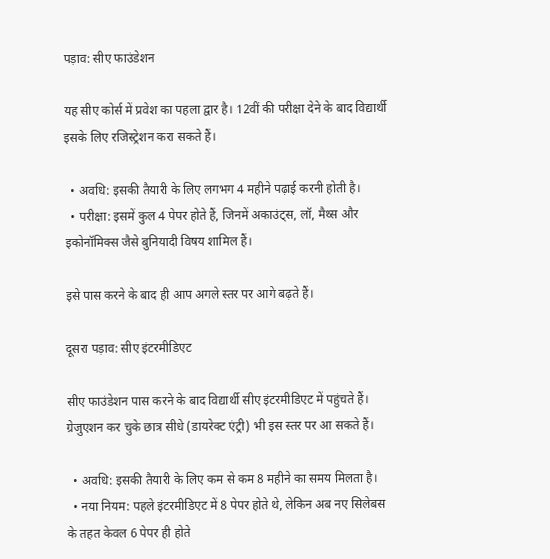पड़ाव: सीए फाउंडेशन

यह सीए कोर्स में प्रवेश का पहला द्वार है। 12वीं की परीक्षा देने के बाद विद्यार्थी इसके लिए रजिस्ट्रेशन करा सकते हैं।

  • अवधि: इसकी तैयारी के लिए लगभग 4 महीने पढ़ाई करनी होती है।
  • परीक्षा: इसमें कुल 4 पेपर होते हैं, जिनमें अकाउंट्स, लॉ, मैथ्स और इकोनॉमिक्स जैसे बुनियादी विषय शामिल हैं।

इसे पास करने के बाद ही आप अगले स्तर पर आगे बढ़ते हैं।

दूसरा पड़ाव: सीए इंटरमीडिएट

सीए फाउंडेशन पास करने के बाद विद्यार्थी सीए इंटरमीडिएट में पहुंचते हैं। ग्रेजुएशन कर चुके छात्र सीधे (डायरेक्ट एंट्री) भी इस स्तर पर आ सकते हैं।

  • अवधि: इसकी तैयारी के लिए कम से कम 8 महीने का समय मिलता है।
  • नया नियम: पहले इंटरमीडिएट में 8 पेपर होते थे, लेकिन अब नए सिलेबस के तहत केवल 6 पेपर ही होते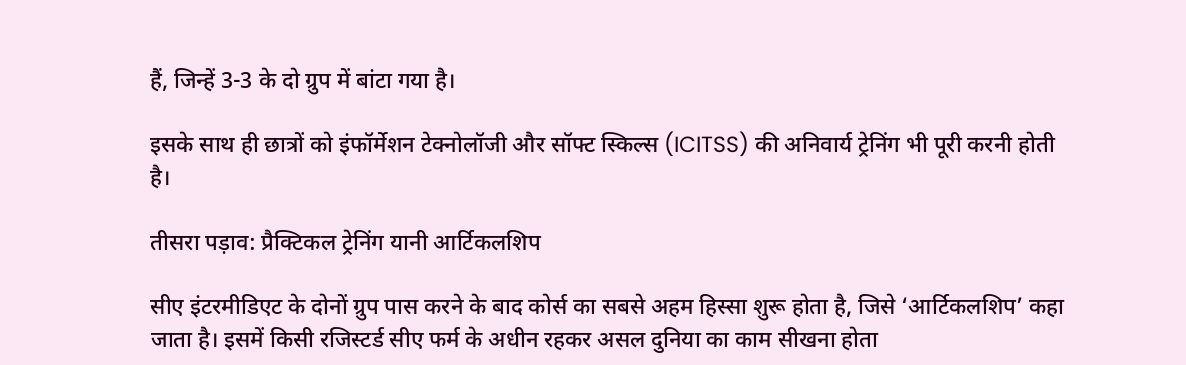हैं, जिन्हें 3-3 के दो ग्रुप में बांटा गया है।

इसके साथ ही छात्रों को इंफॉर्मेशन टेक्नोलॉजी और सॉफ्ट स्किल्स (ICITSS) की अनिवार्य ट्रेनिंग भी पूरी करनी होती है।

तीसरा पड़ाव: प्रैक्टिकल ट्रेनिंग यानी आर्टिकलशिप

सीए इंटरमीडिएट के दोनों ग्रुप पास करने के बाद कोर्स का सबसे अहम हिस्सा शुरू होता है, जिसे ‘आर्टिकलशिप’ कहा जाता है। इसमें किसी रजिस्टर्ड सीए फर्म के अधीन रहकर असल दुनिया का काम सीखना होता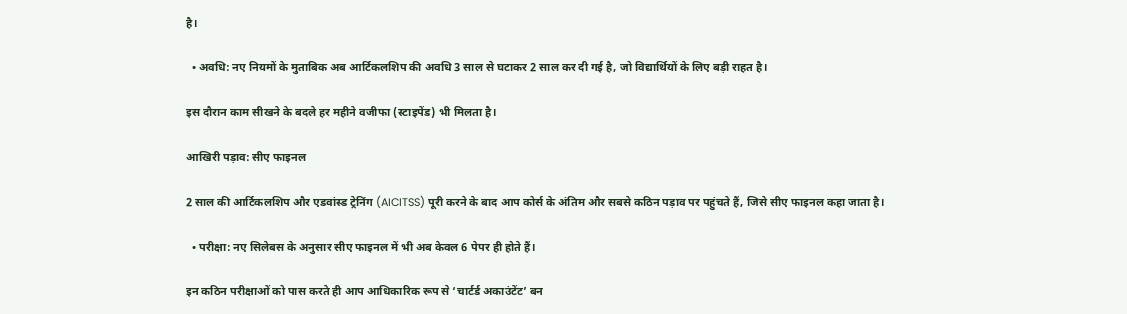है।

  • अवधि: नए नियमों के मुताबिक अब आर्टिकलशिप की अवधि 3 साल से घटाकर 2 साल कर दी गई है, जो विद्यार्थियों के लिए बड़ी राहत है।

इस दौरान काम सीखने के बदले हर महीने वजीफा (स्टाइपेंड) भी मिलता है।

आखिरी पड़ाव: सीए फाइनल

2 साल की आर्टिकलशिप और एडवांस्ड ट्रेनिंग (AICITSS) पूरी करने के बाद आप कोर्स के अंतिम और सबसे कठिन पड़ाव पर पहुंचते हैं, जिसे सीए फाइनल कहा जाता है।

  • परीक्षा: नए सिलेबस के अनुसार सीए फाइनल में भी अब केवल 6 पेपर ही होते हैं।

इन कठिन परीक्षाओं को पास करते ही आप आधिकारिक रूप से ‘चार्टर्ड अकाउंटेंट’ बन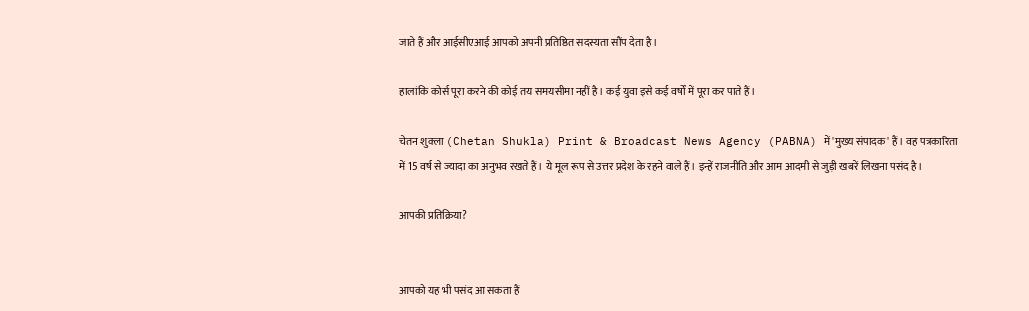जाते हैं और आईसीएआई आपको अपनी प्रतिष्ठित सदस्यता सौंप देता है।

हालांकि कोर्स पूरा करने की कोई तय समयसीमा नहीं है। कई युवा इसे कई वर्षों में पूरा कर पाते हैं।

चेतन शुक्ला (Chetan Shukla) Print & Broadcast News Agency (PABNA) में 'मुख्य संपादक' हैं। वह पत्रकारिता में 15 वर्ष से ज्यादा का अनुभव रखते हैं। ये मूल रूप से उत्तर प्रदेश के रहने वाले हैं। इन्हें राजनीति और आम आदमी से जुड़ी खबरें लिखना पसंद है।

आपकी प्रतिक्रिया?


आपको यह भी पसंद आ सकता हैं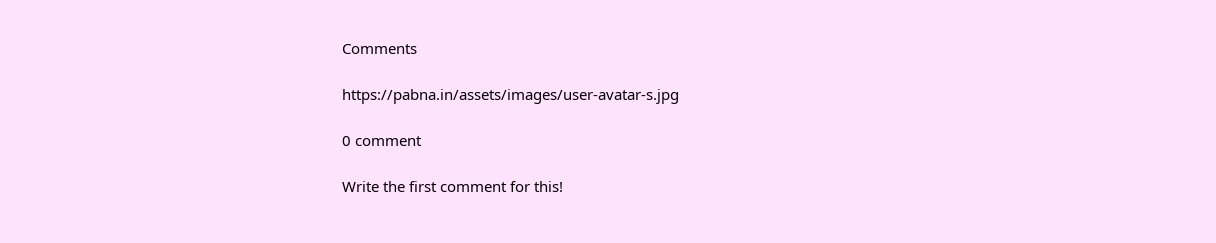Comments

https://pabna.in/assets/images/user-avatar-s.jpg

0 comment

Write the first comment for this!